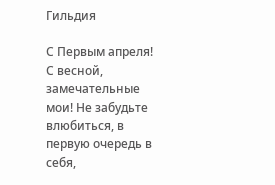Гильдия

С Первым апреля! С весной, замечательные мои! Не забудьте влюбиться, в первую очередь в себя,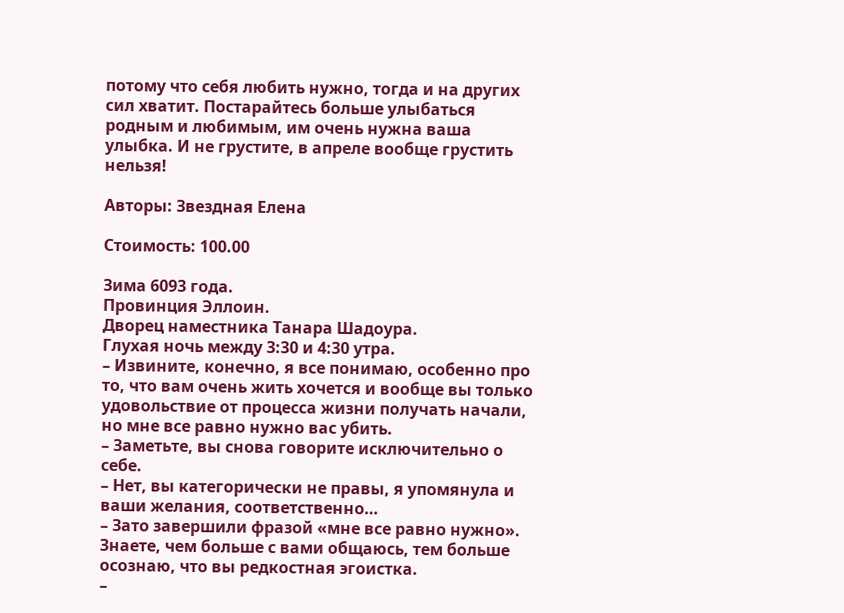потому что себя любить нужно, тогда и на других сил хватит. Постарайтесь больше улыбаться родным и любимым, им очень нужна ваша улыбка. И не грустите, в апреле вообще грустить нельзя!

Авторы: Звездная Елена

Стоимость: 100.00

Зима 6093 года.
Провинция Эллоин.
Дворец наместника Танара Шадоура.
Глухая ночь между 3:30 и 4:30 утра.
– Извините, конечно, я все понимаю, особенно про то, что вам очень жить хочется и вообще вы только удовольствие от процесса жизни получать начали, но мне все равно нужно вас убить.
– Заметьте, вы снова говорите исключительно о себе.
– Нет, вы категорически не правы, я упомянула и ваши желания, соответственно…
– Зато завершили фразой «мне все равно нужно». Знаете, чем больше с вами общаюсь, тем больше осознаю, что вы редкостная эгоистка.
–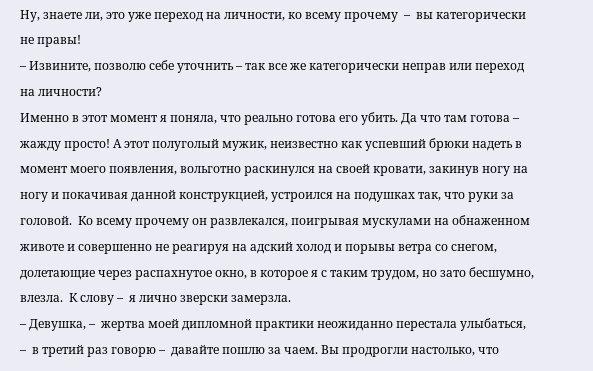Ну, знаете ли, это уже переход на личности, ко всему прочему  –  вы категорически не правы!
– Извините, позволю себе уточнить – так все же категорически неправ или переход на личности?
Именно в этот момент я поняла, что реально готова его убить. Да что там готова –  жажду просто! А этот полуголый мужик, неизвестно как успевший брюки надеть в момент моего появления, вольготно раскинулся на своей кровати, закинув ногу на ногу и покачивая данной конструкцией, устроился на подушках так, что руки за головой.  Ко всему прочему он развлекался, поигрывая мускулами на обнаженном животе и совершенно не реагируя на адский холод и порывы ветра со снегом, долетающие через распахнутое окно, в которое я с таким трудом, но зато бесшумно, влезла.  К слову –  я лично зверски замерзла.
– Девушка, –  жертва моей дипломной практики неожиданно перестала улыбаться, –  в третий раз говорю –  давайте пошлю за чаем. Вы продрогли настолько, что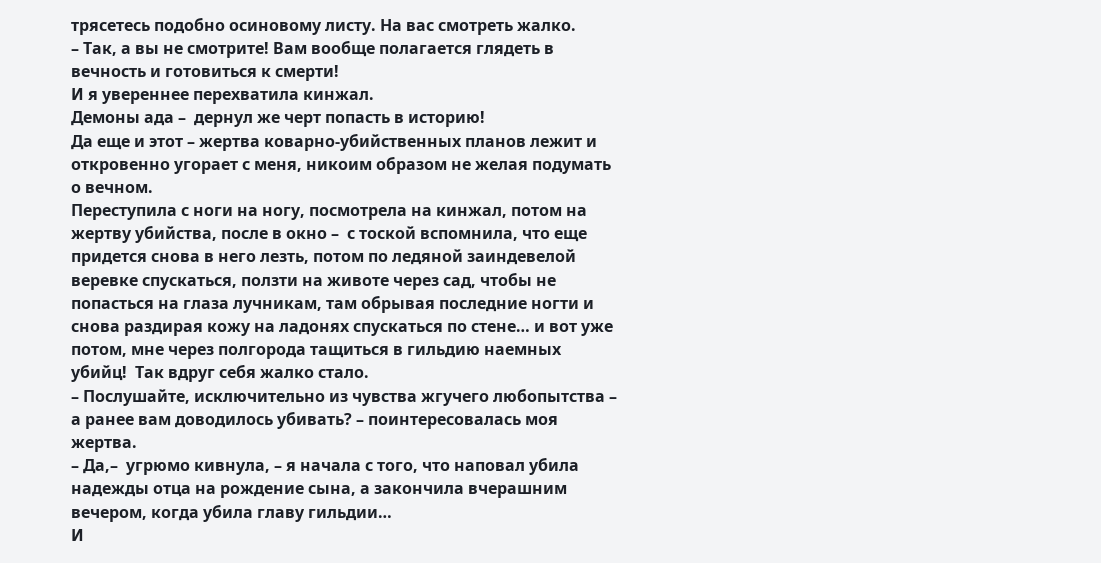трясетесь подобно осиновому листу. На вас смотреть жалко.
– Так, а вы не смотрите! Вам вообще полагается глядеть в вечность и готовиться к смерти!
И я увереннее перехватила кинжал.
Демоны ада –  дернул же черт попасть в историю!
Да еще и этот – жертва коварно-убийственных планов лежит и откровенно угорает с меня, никоим образом не желая подумать о вечном.
Переступила с ноги на ногу, посмотрела на кинжал, потом на жертву убийства, после в окно –  с тоской вспомнила, что еще придется снова в него лезть, потом по ледяной заиндевелой веревке спускаться, ползти на животе через сад, чтобы не попасться на глаза лучникам, там обрывая последние ногти и снова раздирая кожу на ладонях спускаться по стене… и вот уже потом, мне через полгорода тащиться в гильдию наемных убийц!  Так вдруг себя жалко стало.
– Послушайте, исключительно из чувства жгучего любопытства –  а ранее вам доводилось убивать? – поинтересовалась моя жертва.
– Да,–  угрюмо кивнула, – я начала с того, что наповал убила надежды отца на рождение сына, а закончила вчерашним вечером, когда убила главу гильдии…
И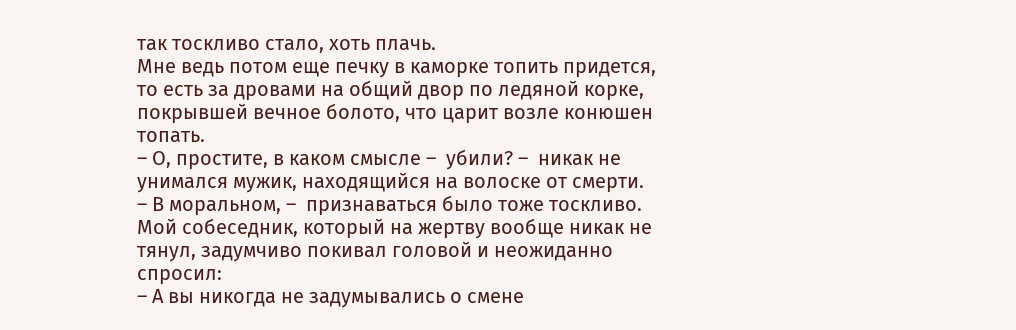так тоскливо стало, хоть плачь.
Мне ведь потом еще печку в каморке топить придется, то есть за дровами на общий двор по ледяной корке, покрывшей вечное болото, что царит возле конюшен топать.
– О, простите, в каком смысле –  убили? –  никак не унимался мужик, находящийся на волоске от смерти.
– В моральном, –  признаваться было тоже тоскливо.
Мой собеседник, который на жертву вообще никак не тянул, задумчиво покивал головой и неожиданно спросил:
– А вы никогда не задумывались о смене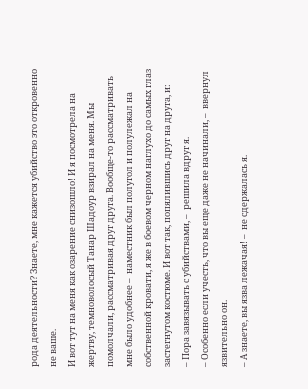рода деятельности? Знаете, мне кажется убийство это откровенно не ваше.
И вот тут на меня как озарение снизошло! И я посмотрела на жертву, темноволосый Танар Шадоур взирал на меня. Мы помолчали, рассматривая друг друга. Вообще-то рассматривать мне было удобнее –  наместник был полугол и полулежал на собственной кровати, я же в боевом черном наглухо до самых глаз застегнутом костюме. И вот так, попялившись друг на друга, и:
– Пора завязывать с убийствами, –  решила вдруг я.
– Особенно если учесть, что вы еще даже не начинали, –  ввернул язвительно он.
– А знаете, вы язва лежачая! –  не сдержалась я.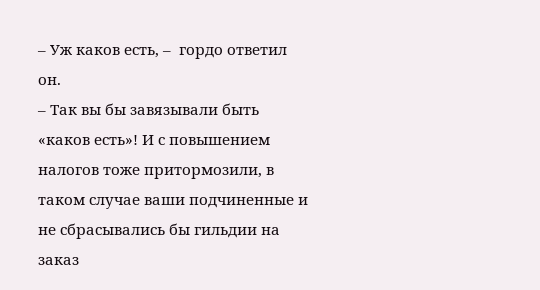– Уж каков есть, –  гордо ответил он.
– Так вы бы завязывали быть «каков есть»! И с повышением налогов тоже притормозили, в таком случае ваши подчиненные и не сбрасывались бы гильдии на заказ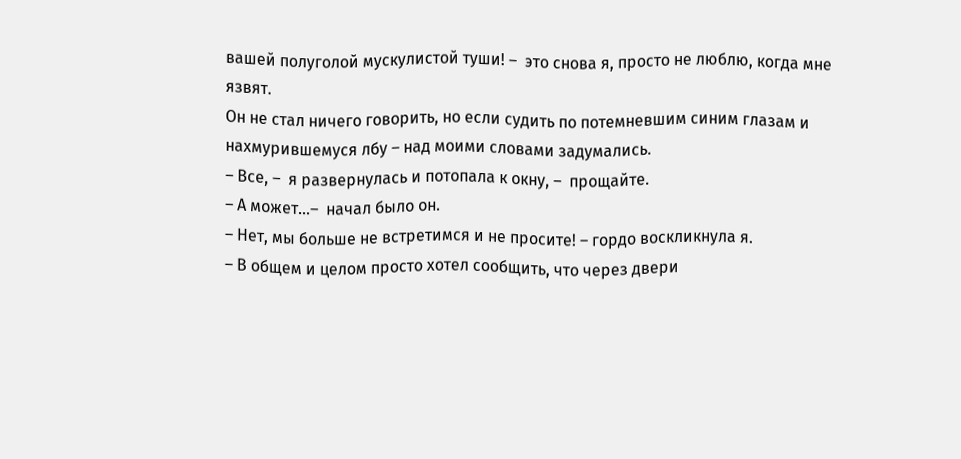вашей полуголой мускулистой туши! –  это снова я, просто не люблю, когда мне язвят.
Он не стал ничего говорить, но если судить по потемневшим синим глазам и нахмурившемуся лбу – над моими словами задумались.
– Все, –  я развернулась и потопала к окну, –  прощайте.
– А может…–  начал было он.
– Нет, мы больше не встретимся и не просите! – гордо воскликнула я.
– В общем и целом просто хотел сообщить, что через двери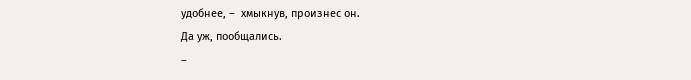удобнее, –  хмыкнув, произнес он.
Да уж, пообщались.
–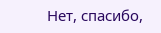Нет, спасибо,